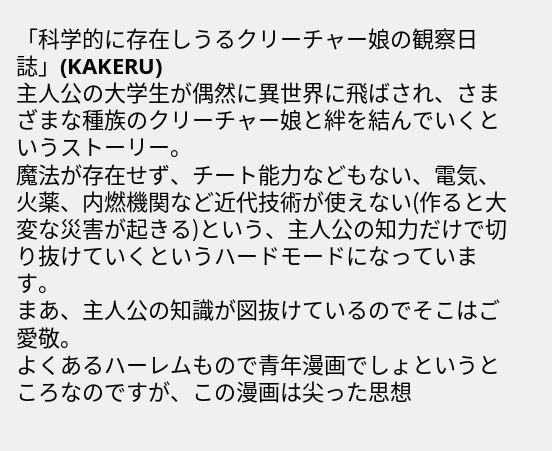「科学的に存在しうるクリーチャー娘の観察日誌」(KAKERU)
主人公の大学生が偶然に異世界に飛ばされ、さまざまな種族のクリーチャー娘と絆を結んでいくというストーリー。
魔法が存在せず、チート能力などもない、電気、火薬、内燃機関など近代技術が使えない(作ると大変な災害が起きる)という、主人公の知力だけで切り抜けていくというハードモードになっています。
まあ、主人公の知識が図抜けているのでそこはご愛敬。
よくあるハーレムもので青年漫画でしょというところなのですが、この漫画は尖った思想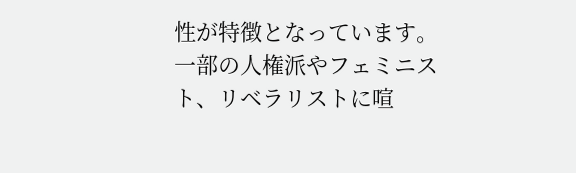性が特徴となっています。
一部の人権派やフェミニスト、リベラリストに喧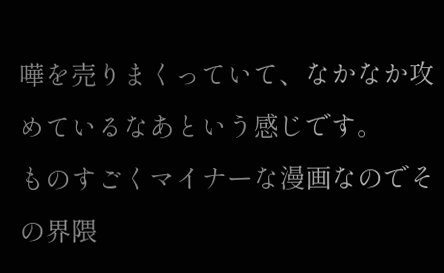嘩を売りまくっていて、なかなか攻めているなあという感じです。
ものすごくマイナーな漫画なのでその界隈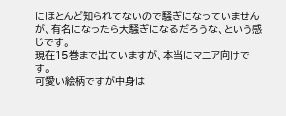にほとんど知られてないので騒ぎになっていませんが、有名になったら大騒ぎになるだろうな、という感じです。
現在15巻まで出ていますが、本当にマニア向けです。
可愛い絵柄ですが中身は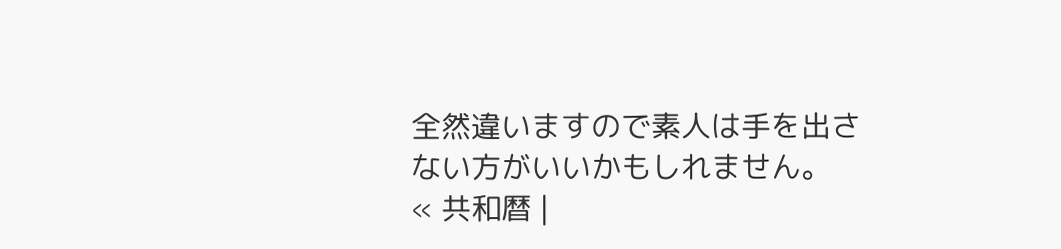全然違いますので素人は手を出さない方がいいかもしれません。
« 共和暦 |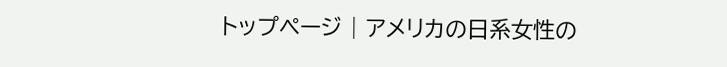トップページ | アメリカの日系女性の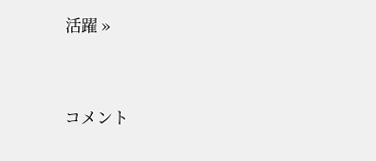活躍 »


コメント